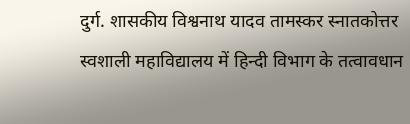दुर्ग. शासकीय विश्वनाथ यादव तामस्कर स्नातकोत्तर स्वशाली महाविद्यालय में हिन्दी विभाग के तत्वावधान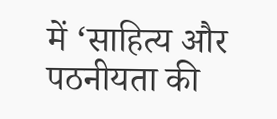में ‘साहित्य और पठनीयता की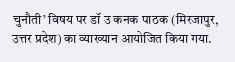चुनौती’ विषय पर डॉ उ कनक पाठक (मिरजापुर, उत्तर प्रदेश) का व्याख्यान आयोजित किया गया.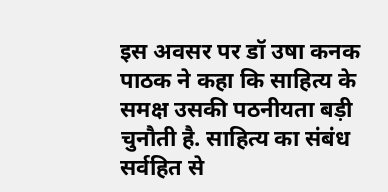इस अवसर पर डॉ उषा कनक पाठक ने कहा कि साहित्य के समक्ष उसकी पठनीयता बड़ी चुनौती है. साहित्य का संबंध सर्वहित से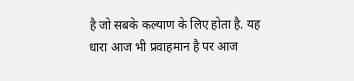है जो सबके कल्याण के लिए होता है. यह धारा आज भी प्रवाहमान है पर आज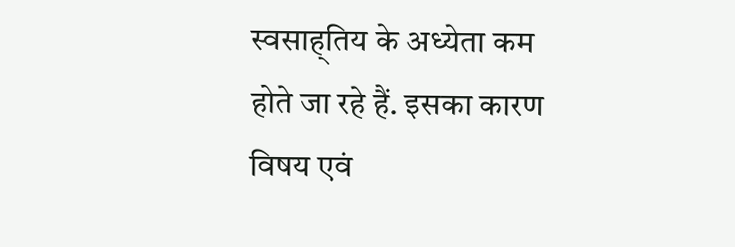स्वसाह्तिय के अध्येता कम होते जा रहे हैं. इसका कारण विषय एवं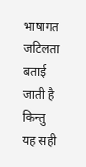भाषागत जटिलता बताई जाती है किन्तु यह सही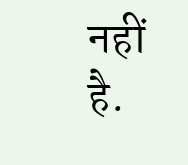नहीं है.